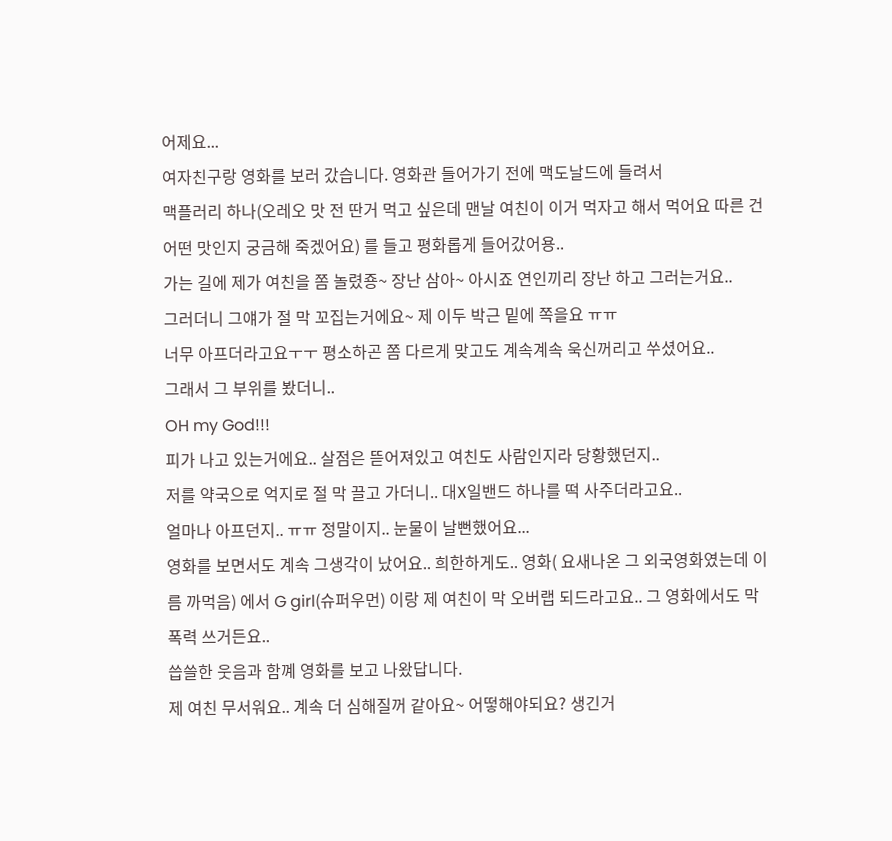어제요...
여자친구랑 영화를 보러 갔습니다. 영화관 들어가기 전에 맥도날드에 들려서
맥플러리 하나(오레오 맛 전 딴거 먹고 싶은데 맨날 여친이 이거 먹자고 해서 먹어요 따른 건 어떤 맛인지 궁금해 죽겠어요) 를 들고 평화롭게 들어갔어용..
가는 길에 제가 여친을 쫌 놀렸죵~ 장난 삼아~ 아시죠 연인끼리 장난 하고 그러는거요..
그러더니 그얘가 절 막 꼬집는거에요~ 제 이두 박근 밑에 쪽을요 ㅠㅠ
너무 아프더라고요ㅜㅜ 평소하곤 쫌 다르게 맞고도 계속계속 욱신꺼리고 쑤셨어요..
그래서 그 부위를 봤더니..
OH my God!!!
피가 나고 있는거에요.. 살점은 뜯어져있고 여친도 사람인지라 당황했던지..
저를 약국으로 억지로 절 막 끌고 가더니.. 대X일밴드 하나를 떡 사주더라고요..
얼마나 아프던지.. ㅠㅠ 정말이지.. 눈물이 날뻔했어요...
영화를 보면서도 계속 그생각이 났어요.. 희한하게도.. 영화( 요새나온 그 외국영화였는데 이름 까먹음) 에서 G girl(슈퍼우먼) 이랑 제 여친이 막 오버랩 되드라고요.. 그 영화에서도 막 폭력 쓰거든요..
씁쓸한 웃음과 함꼐 영화를 보고 나왔답니다.
제 여친 무서워요.. 계속 더 심해질꺼 같아요~ 어떻해야되요? 생긴거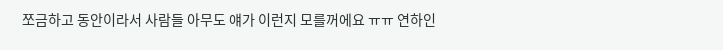쪼금하고 동안이라서 사람들 아무도 얘가 이런지 모를꺼에요 ㅠㅠ 연하인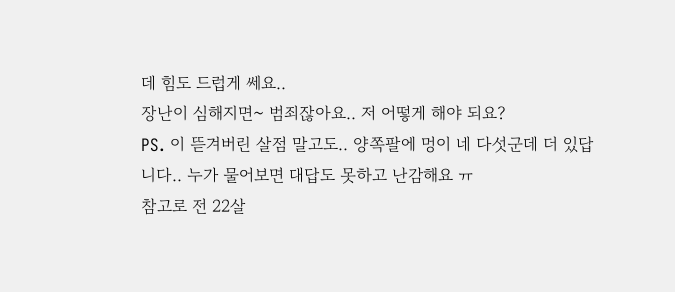데 힘도 드럽게 쎄요..
장난이 심해지면~ 범죄잖아요.. 저 어떻게 해야 되요?
PS. 이 뜯겨버린 살점 말고도.. 양쪽팔에 멍이 네 다섯군데 더 있답니다.. 누가 물어보면 대답도 못하고 난감해요 ㅠ
참고로 전 22살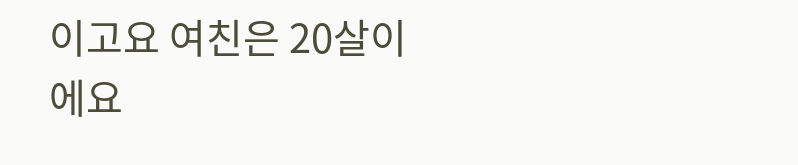이고요 여친은 20살이에요